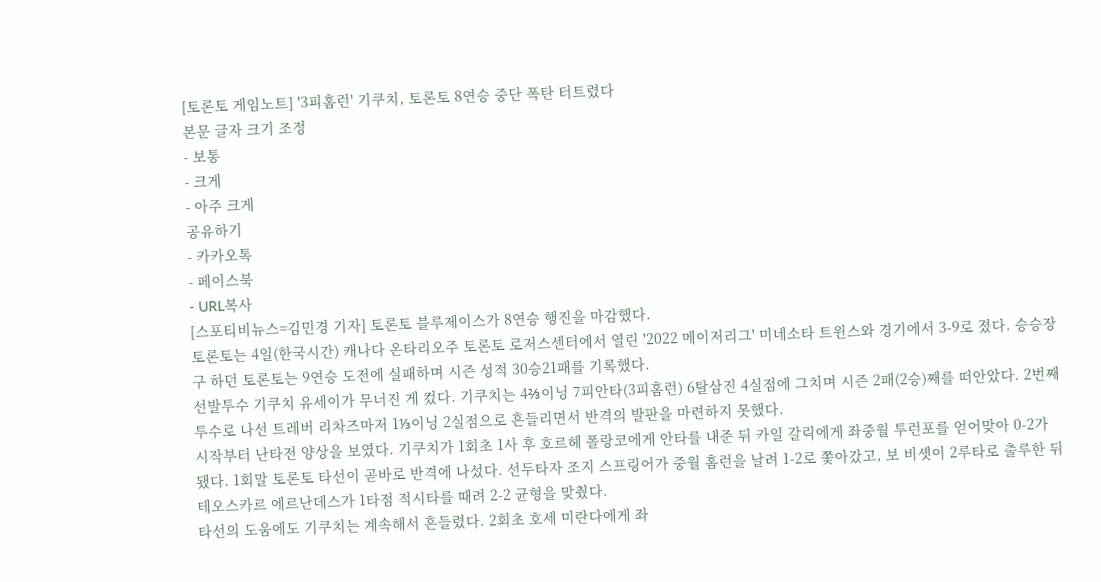[토론토 게임노트] '3피홈런' 기쿠치, 토론토 8연승 중단 폭탄 터트렸다
본문 글자 크기 조정
- 보통
- 크게
- 아주 크게
공유하기
- 카카오톡
- 페이스북
- URL복사
[스포티비뉴스=김민경 기자] 토론토 블루제이스가 8연승 행진을 마감했다.
토론토는 4일(한국시간) 캐나다 온타리오주 토론토 로저스센터에서 열린 '2022 메이저리그' 미네소타 트윈스와 경기에서 3-9로 졌다. 승승장구 하던 토론토는 9연승 도전에 실패하며 시즌 성적 30승21패를 기록했다.
선발투수 기쿠치 유세이가 무너진 게 컸다. 기쿠치는 4⅔이닝 7피안타(3피홈런) 6탈삼진 4실점에 그치며 시즌 2패(2승)째를 떠안았다. 2번째 투수로 나선 트레버 리차즈마저 1⅓이닝 2실점으로 흔들리면서 반격의 발판을 마련하지 못했다.
시작부터 난타전 양상을 보였다. 기쿠치가 1회초 1사 후 호르헤 폴랑코에게 안타를 내준 뒤 카일 갈릭에게 좌중월 투런포를 얻어맞아 0-2가 됐다. 1회말 토론토 타선이 곧바로 반격에 나섰다. 선두타자 조지 스프링어가 중월 홈런을 날려 1-2로 쫓아갔고, 보 비솃이 2루타로 출루한 뒤 테오스카르 에르난데스가 1타점 적시타를 때려 2-2 균형을 맞췄다.
타선의 도움에도 기쿠치는 계속해서 흔들렸다. 2회초 호세 미란다에게 좌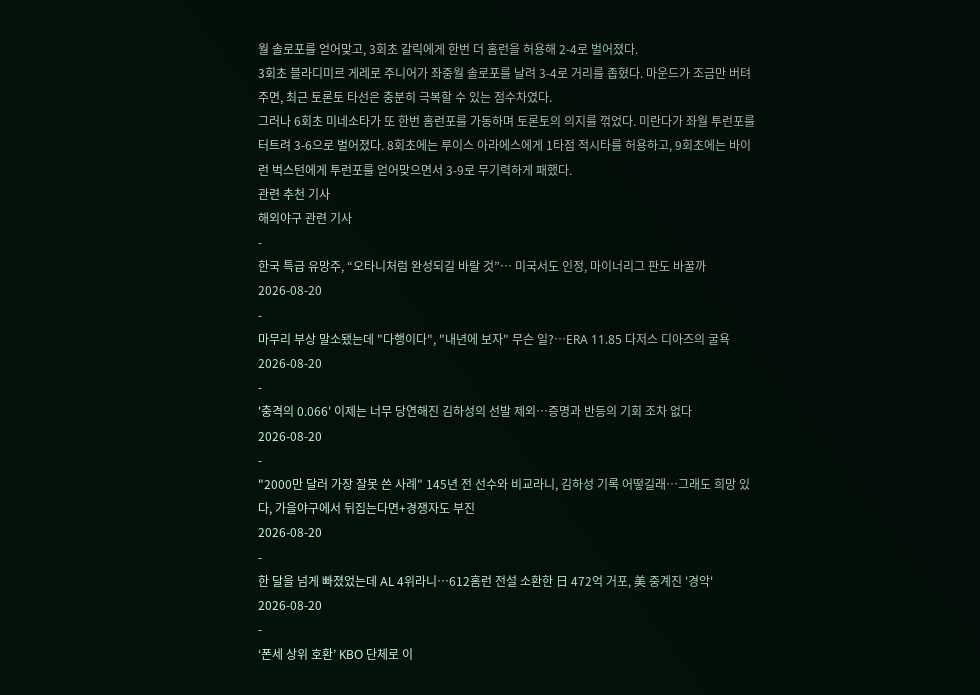월 솔로포를 얻어맞고, 3회초 갈릭에게 한번 더 홈런을 허용해 2-4로 벌어졌다.
3회초 블라디미르 게레로 주니어가 좌중월 솔로포를 날려 3-4로 거리를 좁혔다. 마운드가 조금만 버텨주면, 최근 토론토 타선은 충분히 극복할 수 있는 점수차였다.
그러나 6회초 미네소타가 또 한번 홈런포를 가동하며 토론토의 의지를 꺾었다. 미란다가 좌월 투런포를 터트려 3-6으로 벌어졌다. 8회초에는 루이스 아라에스에게 1타점 적시타를 허용하고, 9회초에는 바이런 벅스턴에게 투런포를 얻어맞으면서 3-9로 무기력하게 패했다.
관련 추천 기사
해외야구 관련 기사
-
한국 특급 유망주, “오타니처럼 완성되길 바랄 것”… 미국서도 인정, 마이너리그 판도 바꿀까
2026-08-20
-
마무리 부상 말소됐는데 "다행이다", "내년에 보자" 무슨 일?…ERA 11.85 다저스 디아즈의 굴욕
2026-08-20
-
'충격의 0.066' 이제는 너무 당연해진 김하성의 선발 제외…증명과 반등의 기회 조차 없다
2026-08-20
-
"2000만 달러 가장 잘못 쓴 사례" 145년 전 선수와 비교라니, 김하성 기록 어떻길래…그래도 희망 있다, 가을야구에서 뒤집는다면+경쟁자도 부진
2026-08-20
-
한 달을 넘게 빠졌었는데 AL 4위라니…612홈런 전설 소환한 日 472억 거포, 美 중계진 '경악'
2026-08-20
-
‘폰세 상위 호환’ KBO 단체로 이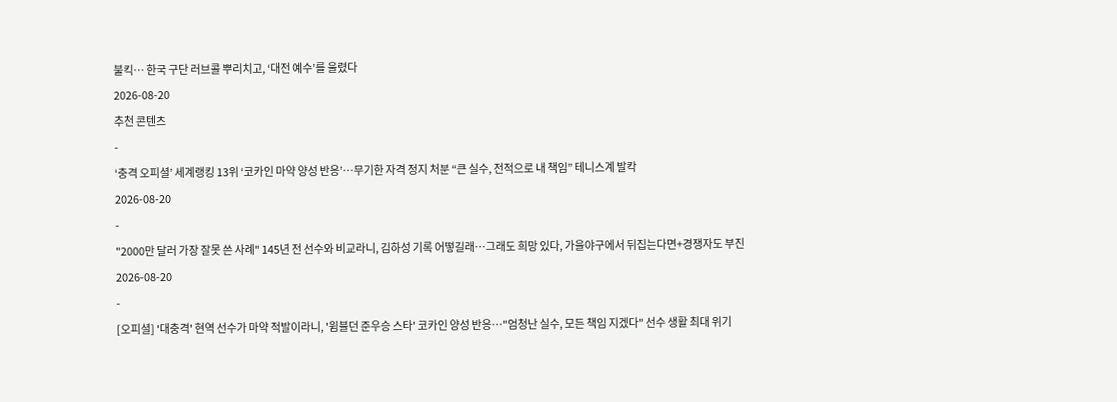불킥… 한국 구단 러브콜 뿌리치고, ‘대전 예수’를 울렸다
2026-08-20
추천 콘텐츠
-
‘충격 오피셜’ 세계랭킹 13위 ‘코카인 마약 양성 반응’…무기한 자격 정지 처분 “큰 실수, 전적으로 내 책임” 테니스계 발칵
2026-08-20
-
"2000만 달러 가장 잘못 쓴 사례" 145년 전 선수와 비교라니, 김하성 기록 어떻길래…그래도 희망 있다, 가을야구에서 뒤집는다면+경쟁자도 부진
2026-08-20
-
[오피셜] '대충격' 현역 선수가 마약 적발이라니, '윔블던 준우승 스타' 코카인 양성 반응…"엄청난 실수, 모든 책임 지겠다" 선수 생활 최대 위기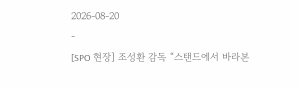2026-08-20
-
[SPO 현장] 조성환 감독 “스탠드에서 바라본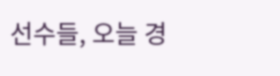선수들, 오늘 경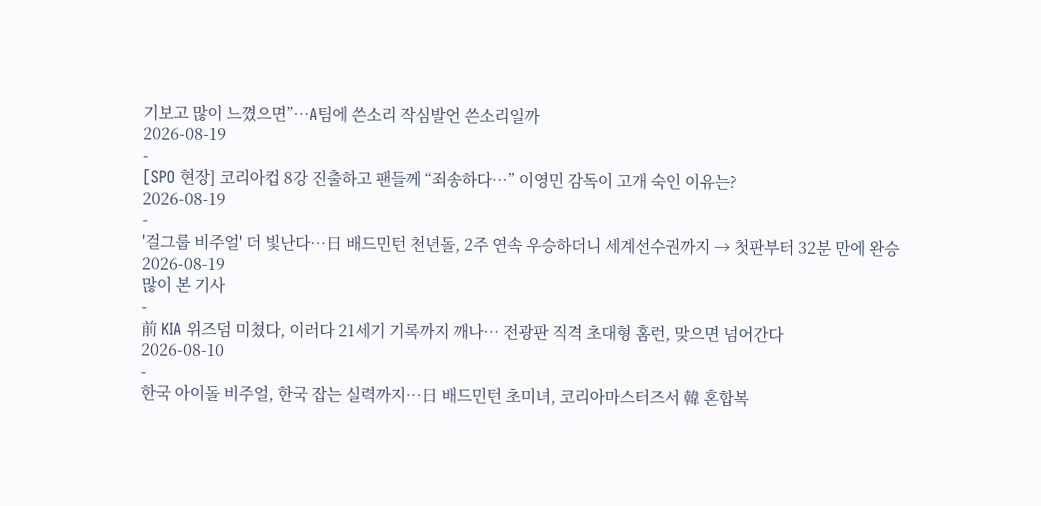기보고 많이 느꼈으면”…A팀에 쓴소리 작심발언 쓴소리일까
2026-08-19
-
[SPO 현장] 코리아컵 8강 진출하고 팬들께 “죄송하다…” 이영민 감독이 고개 숙인 이유는?
2026-08-19
-
'걸그룹 비주얼' 더 빛난다…日 배드민턴 천년돌, 2주 연속 우승하더니 세계선수권까지 → 첫판부터 32분 만에 완승
2026-08-19
많이 본 기사
-
前 KIA 위즈덤 미쳤다, 이러다 21세기 기록까지 깨나… 전광판 직격 초대형 홈런, 맞으면 넘어간다
2026-08-10
-
한국 아이돌 비주얼, 한국 잡는 실력까지…日 배드민턴 초미녀, 코리아마스터즈서 韓 혼합복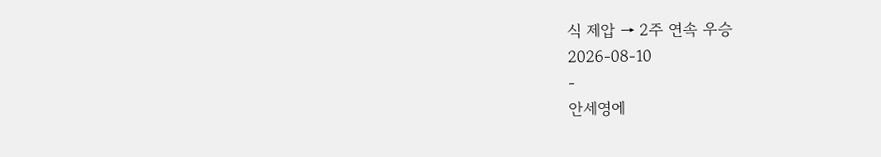식 제압 → 2주 연속 우승
2026-08-10
-
안세영에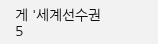게 '세계선수권 5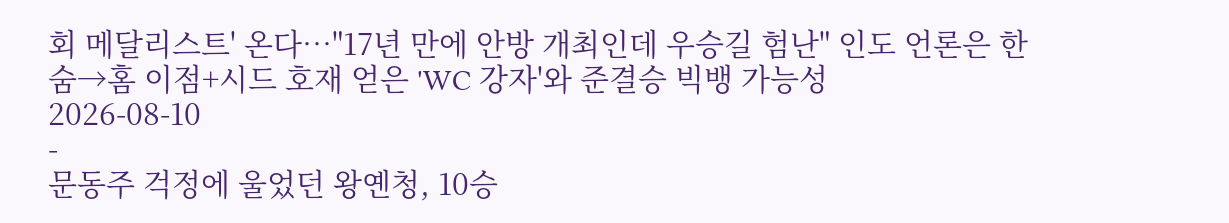회 메달리스트' 온다…"17년 만에 안방 개최인데 우승길 험난" 인도 언론은 한숨→홈 이점+시드 호재 얻은 'WC 강자'와 준결승 빅뱅 가능성
2026-08-10
-
문동주 걱정에 울었던 왕옌청, 10승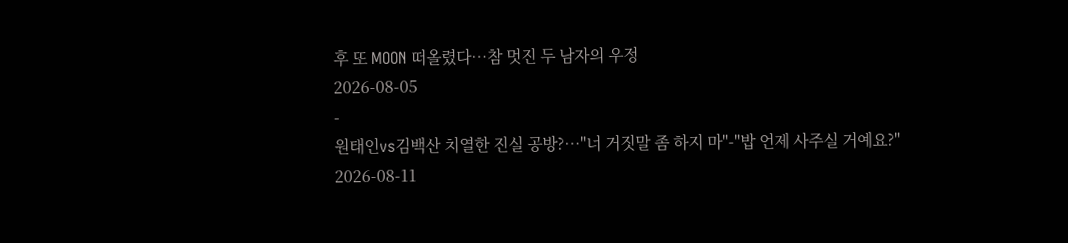후 또 MOON 떠올렸다…참 멋진 두 남자의 우정
2026-08-05
-
원태인vs김백산 치열한 진실 공방?…"너 거짓말 좀 하지 마"-"밥 언제 사주실 거예요?"
2026-08-11